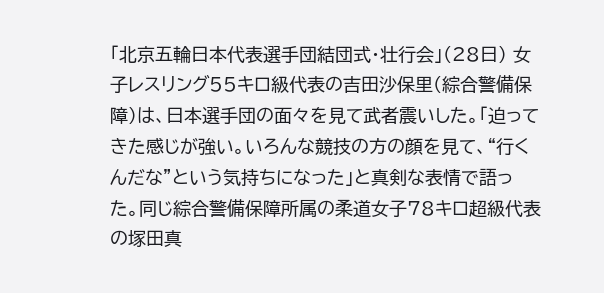「北京五輪日本代表選手団結団式・壮行会」(28日) 女子レスリング55キロ級代表の吉田沙保里(綜合警備保障)は、日本選手団の面々を見て武者震いした。「迫ってきた感じが強い。いろんな競技の方の顔を見て、“行くんだな”という気持ちになった」と真剣な表情で語った。同じ綜合警備保障所属の柔道女子78キロ超級代表の塚田真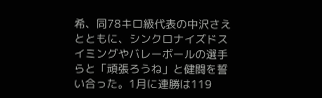希、同78キロ級代表の中沢さえとともに、シンクロナイズドスイミングやバレーボールの選手らと「頑張ろうね」と健闘を誓い合った。1月に連勝は119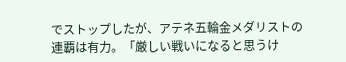でストップしたが、アテネ五輪金メダリストの連覇は有力。「厳しい戦いになると思うけ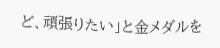ど、頑張りたい」と金メダルを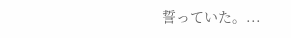誓っていた。...